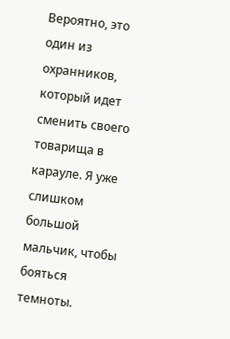Вероятно, это один из охранников, который идет сменить своего товарища в карауле. Я уже слишком большой мальчик, чтобы бояться темноты.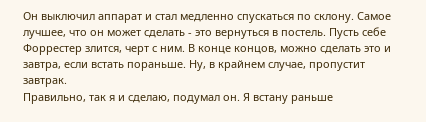Он выключил аппарат и стал медленно спускаться по склону. Самое лучшее, что он может сделать - это вернуться в постель. Пусть себе Форрестер злится, черт с ним. В конце концов, можно сделать это и завтра, если встать пораньше. Ну, в крайнем случае, пропустит завтрак.
Правильно, так я и сделаю, подумал он. Я встану раньше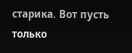старика. Вот пусть только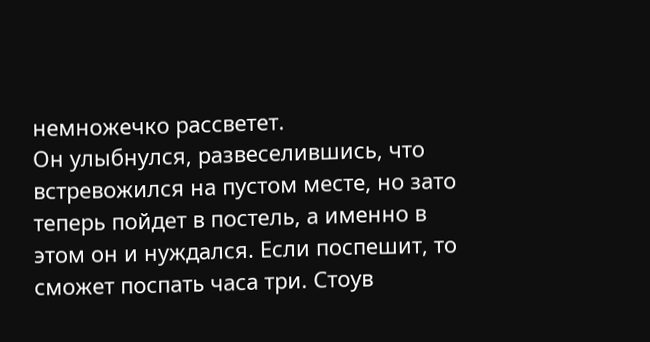немножечко рассветет.
Он улыбнулся, развеселившись, что встревожился на пустом месте, но зато теперь пойдет в постель, а именно в этом он и нуждался. Если поспешит, то сможет поспать часа три. Стоув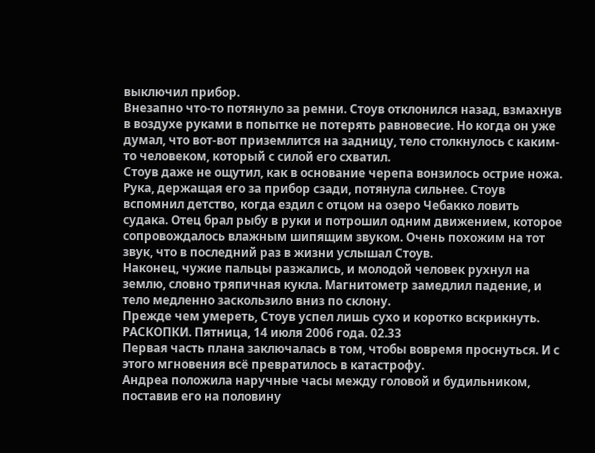выключил прибор.
Внезапно что-то потянуло за ремни. Стоув отклонился назад, взмахнув в воздухе руками в попытке не потерять равновесие. Но когда он уже думал, что вот-вот приземлится на задницу, тело столкнулось с каким-то человеком, который с силой его схватил.
Стоув даже не ощутил, как в основание черепа вонзилось острие ножа. Рука, держащая его за прибор сзади, потянула сильнее. Стоув вспомнил детство, когда ездил с отцом на озеро Чебакко ловить судака. Отец брал рыбу в руки и потрошил одним движением, которое сопровождалось влажным шипящим звуком. Очень похожим на тот звук, что в последний раз в жизни услышал Стоув.
Наконец, чужие пальцы разжались, и молодой человек рухнул на землю, словно тряпичная кукла. Магнитометр замедлил падение, и тело медленно заскользило вниз по склону.
Прежде чем умереть, Стоув успел лишь сухо и коротко вскрикнуть.
РАСКОПКИ. Пятница, 14 июля 2006 года. 02.33
Первая часть плана заключалась в том, чтобы вовремя проснуться. И с этого мгновения всё превратилось в катастрофу.
Андреа положила наручные часы между головой и будильником, поставив его на половину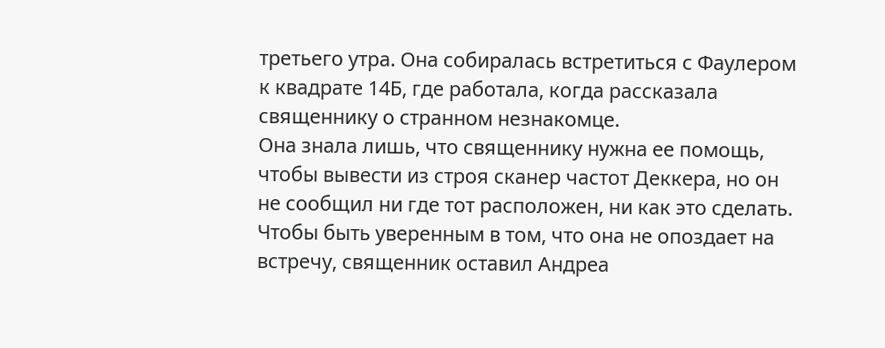третьего утра. Она собиралась встретиться с Фаулером к квадрате 14Б, где работала, когда рассказала священнику о странном незнакомце.
Она знала лишь, что священнику нужна ее помощь, чтобы вывести из строя сканер частот Деккера, но он не сообщил ни где тот расположен, ни как это сделать.
Чтобы быть уверенным в том, что она не опоздает на встречу, священник оставил Андреа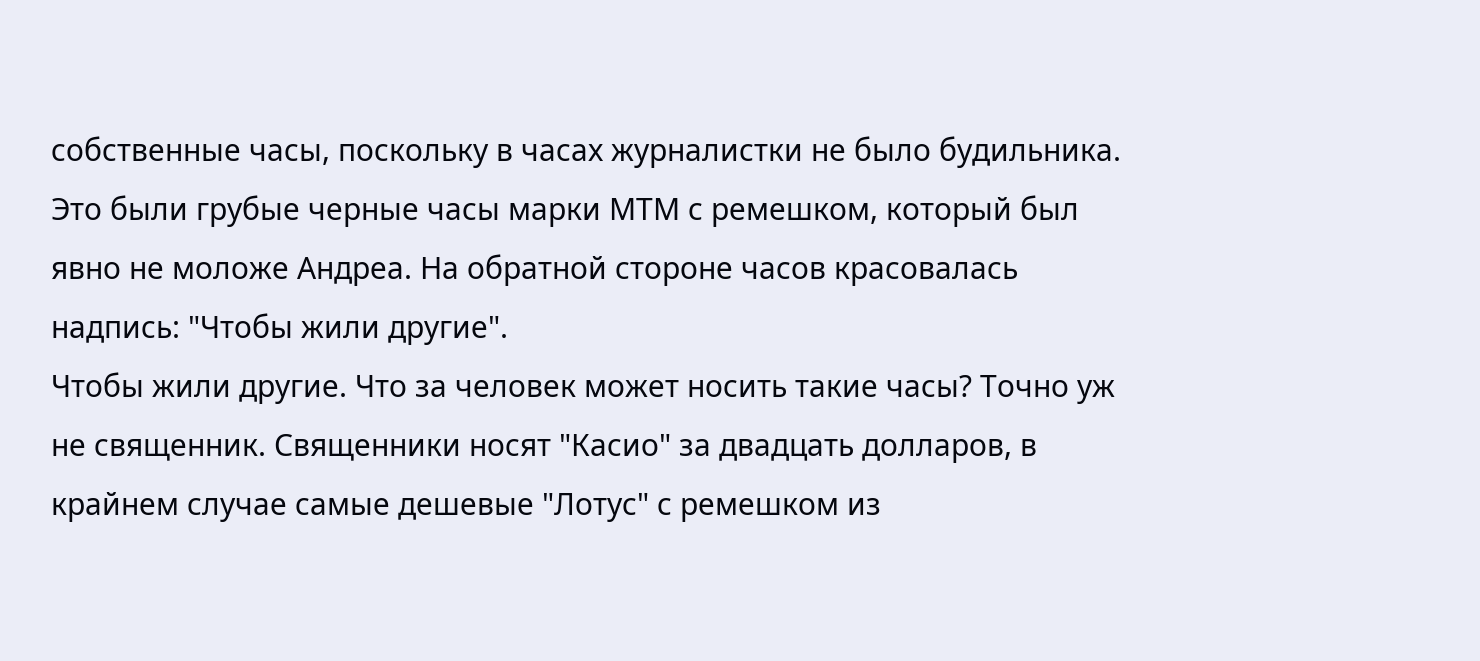собственные часы, поскольку в часах журналистки не было будильника. Это были грубые черные часы марки МТМ с ремешком, который был явно не моложе Андреа. На обратной стороне часов красовалась надпись: "Чтобы жили другие".
Чтобы жили другие. Что за человек может носить такие часы? Точно уж не священник. Священники носят "Касио" за двадцать долларов, в крайнем случае самые дешевые "Лотус" с ремешком из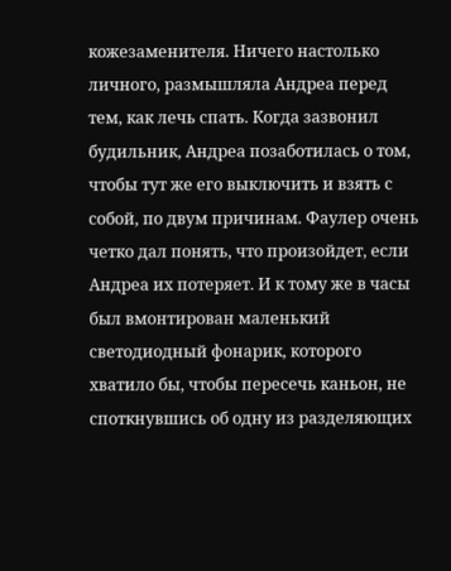кожезаменителя. Ничего настолько личного, размышляла Андреа перед тем, как лечь спать. Когда зазвонил будильник, Андреа позаботилась о том, чтобы тут же его выключить и взять с собой, по двум причинам. Фаулер очень четко дал понять, что произойдет, если Андреа их потеряет. И к тому же в часы был вмонтирован маленький светодиодный фонарик, которого хватило бы, чтобы пересечь каньон, не споткнувшись об одну из разделяющих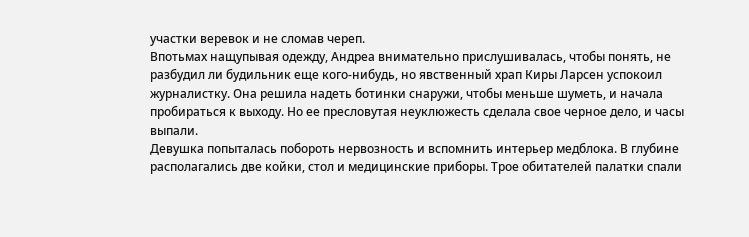участки веревок и не сломав череп.
Впотьмах нащупывая одежду, Андреа внимательно прислушивалась, чтобы понять, не разбудил ли будильник еще кого-нибудь, но явственный храп Киры Ларсен успокоил журналистку. Она решила надеть ботинки снаружи, чтобы меньше шуметь, и начала пробираться к выходу. Но ее пресловутая неуклюжесть сделала свое черное дело, и часы выпали.
Девушка попыталась побороть нервозность и вспомнить интерьер медблока. В глубине располагались две койки, стол и медицинские приборы. Трое обитателей палатки спали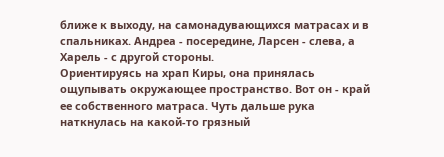ближе к выходу, на самонадувающихся матрасах и в спальниках. Андреа - посередине, Ларсен - слева, а Харель - с другой стороны.
Ориентируясь на храп Киры, она принялась ощупывать окружающее пространство. Вот он - край ее собственного матраса. Чуть дальше рука наткнулась на какой-то грязный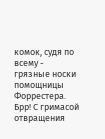комок, судя по всему - грязные носки помощницы Форрестера. Брр! С гримасой отвращения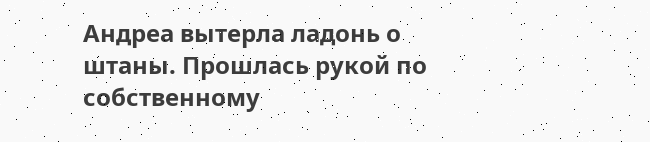Андреа вытерла ладонь о штаны. Прошлась рукой по собственному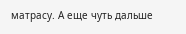матрасу. А еще чуть дальше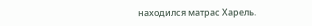находился матрас Харель.